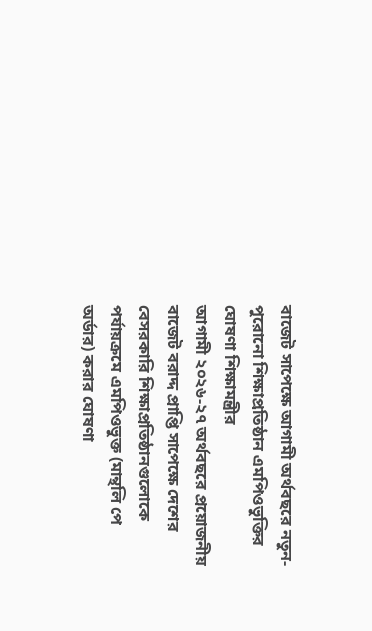বাজেট সাপেক্ষে আগামী অর্থবছরে নতুন-পুরোনো শিক্ষাপ্রতিষ্ঠান এমপিওভুক্তির ঘোষণা শিক্ষামন্ত্রীর
আগামী ২০২৬-২৭ অর্থবছরে প্রয়োজনীয় বাজেট বরাদ্দ প্রাপ্তি সাপেক্ষে দেশের বেসরকারি শিক্ষাপ্রতিষ্ঠানগুলোকে পর্যায়ক্রমে এমপিওভুক্ত (মান্থলি পে অর্ডার) করার ঘোষণা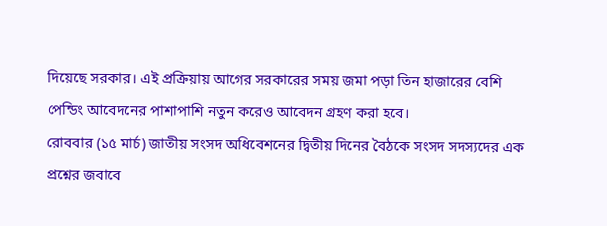দিয়েছে সরকার। এই প্রক্রিয়ায় আগের সরকারের সময় জমা পড়া তিন হাজারের বেশি পেন্ডিং আবেদনের পাশাপাশি নতুন করেও আবেদন গ্রহণ করা হবে।
রোববার (১৫ মার্চ) জাতীয় সংসদ অধিবেশনের দ্বিতীয় দিনের বৈঠকে সংসদ সদস্যদের এক প্রশ্নের জবাবে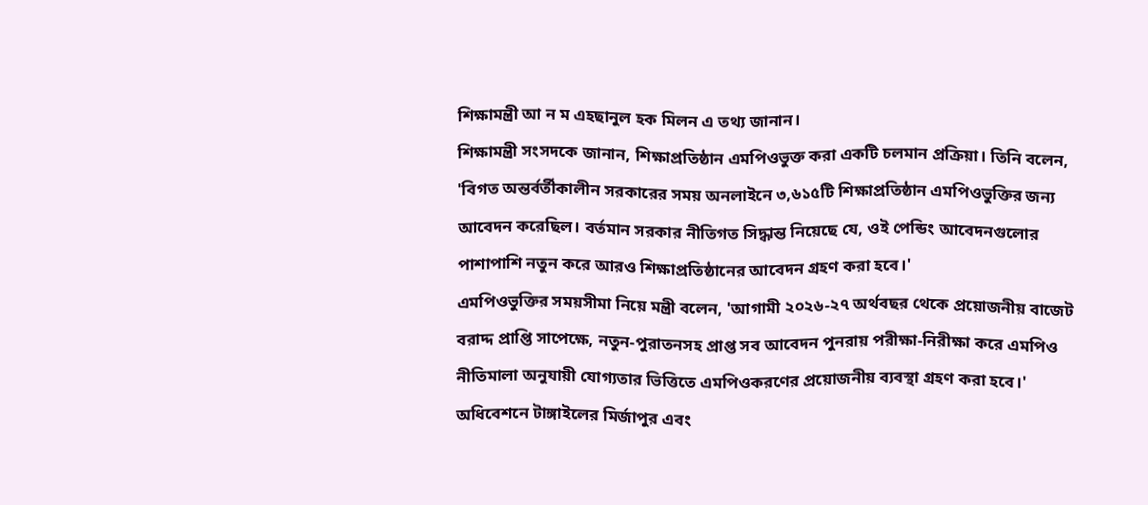শিক্ষামন্ত্রী আ ন ম এহছানুল হক মিলন এ তথ্য জানান।
শিক্ষামন্ত্রী সংসদকে জানান, শিক্ষাপ্রতিষ্ঠান এমপিওভুক্ত করা একটি চলমান প্রক্রিয়া। তিনি বলেন, 'বিগত অন্তর্বর্তীকালীন সরকারের সময় অনলাইনে ৩,৬১৫টি শিক্ষাপ্রতিষ্ঠান এমপিওভুক্তির জন্য আবেদন করেছিল। বর্তমান সরকার নীতিগত সিদ্ধান্ত নিয়েছে যে, ওই পেন্ডিং আবেদনগুলোর পাশাপাশি নতুন করে আরও শিক্ষাপ্রতিষ্ঠানের আবেদন গ্রহণ করা হবে।'
এমপিওভুক্তির সময়সীমা নিয়ে মন্ত্রী বলেন, 'আগামী ২০২৬-২৭ অর্থবছর থেকে প্রয়োজনীয় বাজেট বরাদ্দ প্রাপ্তি সাপেক্ষে, নতুন-পুরাতনসহ প্রাপ্ত সব আবেদন পুনরায় পরীক্ষা-নিরীক্ষা করে এমপিও নীতিমালা অনুযায়ী যোগ্যতার ভিত্তিতে এমপিওকরণের প্রয়োজনীয় ব্যবস্থা গ্রহণ করা হবে।'
অধিবেশনে টাঙ্গাইলের মির্জাপুর এবং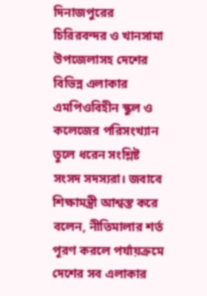দিনাজপুরের চিরিরবন্দর ও খানসামা উপজেলাসহ দেশের বিভিন্ন এলাকার এমপিওবিহীন স্কুল ও কলেজের পরিসংখ্যান তুলে ধরেন সংশ্লিষ্ট সংসদ সদস্যরা। জবাবে শিক্ষামন্ত্রী আশ্বস্ত করে বলেন, নীতিমালার শর্ত পূরণ করলে পর্যায়ক্রমে দেশের সব এলাকার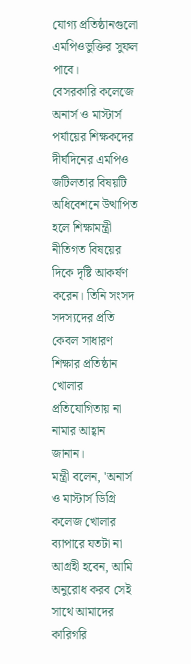যোগ্য প্রতিষ্ঠানগুলো এমপিওভুক্তির সুফল পাবে।
বেসরকারি কলেজে অনার্স ও মাস্টার্স পর্যায়ের শিক্ষকদের দীর্ঘদিনের এমপিও জটিলতার বিষয়টি অধিবেশনে উত্থাপিত হলে শিক্ষামন্ত্রী নীতিগত বিষয়ের দিকে দৃষ্টি আকর্ষণ করেন। তিনি সংসদ সদস্যদের প্রতি কেবল সাধারণ শিক্ষার প্রতিষ্ঠান খোলার প্রতিযোগিতায় না নামার আহ্বান জানান।
মন্ত্রী বলেন, 'অনার্স ও মাস্টার্স ডিগ্রি কলেজ খোলার ব্যাপারে যতটা না আগ্রহী হবেন, আমি অনুরোধ করব সেই সাথে আমাদের কারিগরি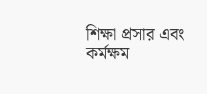শিক্ষা প্রসার এবং কর্মক্ষম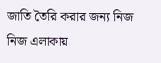জাতি তৈরি করার জন্য নিজ নিজ এলাকায়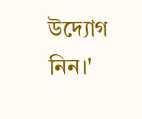উদ্যোগ নিন।'